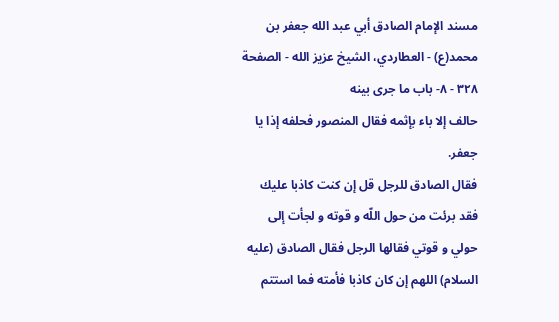مسند الإمام الصادق أبي عبد الله جعفر بن محمد(ع) - العطاردي، الشيخ عزيز الله - الصفحة ٣٢٨ - ٨- باب ما جرى بينه
حالف إلا باء بإثمه فقال المنصور فحلفه إذا يا جعفر.
فقال الصادق للرجل قل إن كنت كاذبا عليك فقد برئت من حول اللّه و قوته و لجأت إلى حولي و قوتي فقالها الرجل فقال الصادق (عليه السلام) اللهم إن كان كاذبا فأمته فما استتم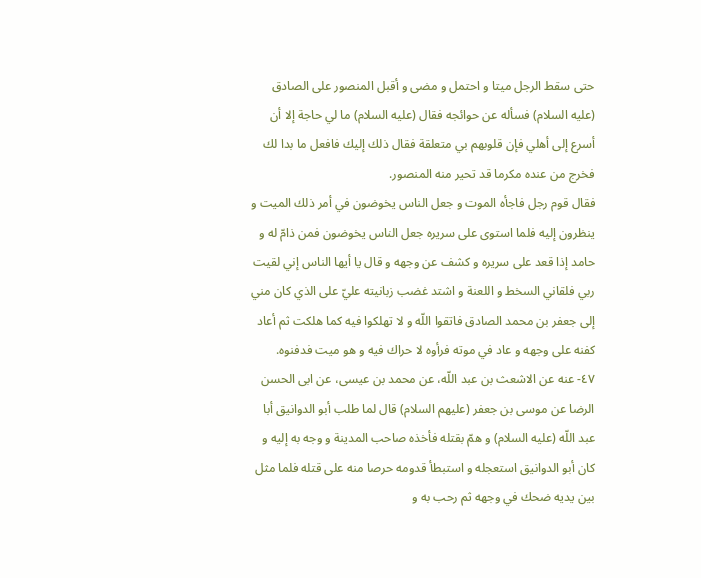حتى سقط الرجل ميتا و احتمل و مضى و أقبل المنصور على الصادق (عليه السلام) فسأله عن حوائجه فقال (عليه السلام) ما لي حاجة إلا أن أسرع إلى أهلي فإن قلوبهم بي متعلقة فقال ذلك إليك فافعل ما بدا لك فخرج من عنده مكرما قد تحير منه المنصور.
فقال قوم رجل فاجأه الموت و جعل الناس يخوضون في أمر ذلك الميت و ينظرون إليه فلما استوى على سريره جعل الناس يخوضون فمن ذامّ له و حامد إذا قعد على سريره و كشف عن وجهه و قال يا أيها الناس إني لقيت ربي فلقاني السخط و اللعنة و اشتد غضب زبانيته عليّ على الذي كان مني إلى جعفر بن محمد الصادق فاتقوا اللّه و لا تهلكوا فيه كما هلكت ثم أعاد كفنه على وجهه و عاد في موته فرأوه لا حراك فيه و هو ميت فدفنوه.
٤٧- عنه عن الاشعث بن عبد اللّه، عن محمد بن عيسى، عن ابى الحسن الرضا عن موسى بن جعفر (عليهم السلام) قال لما طلب أبو الدوانيق أبا عبد اللّه (عليه السلام) و همّ بقتله فأخذه صاحب المدينة و وجه به إليه و كان أبو الدوانيق استعجله و استبطأ قدومه حرصا منه على قتله فلما مثل بين يديه ضحك في وجهه ثم رحب به و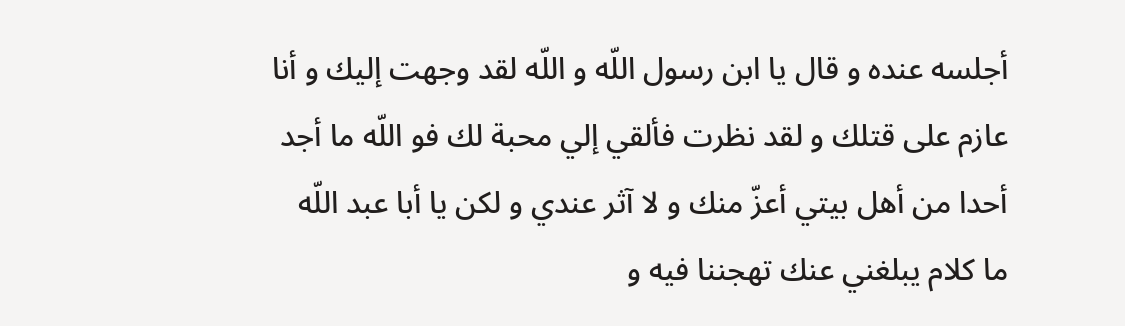أجلسه عنده و قال يا ابن رسول اللّه و اللّه لقد وجهت إليك و أنا عازم على قتلك و لقد نظرت فألقي إلي محبة لك فو اللّه ما أجد أحدا من أهل بيتي أعزّ منك و لا آثر عندي و لكن يا أبا عبد اللّه ما كلام يبلغني عنك تهجننا فيه و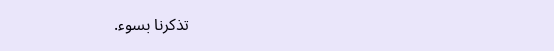تذكرنا بسوء.